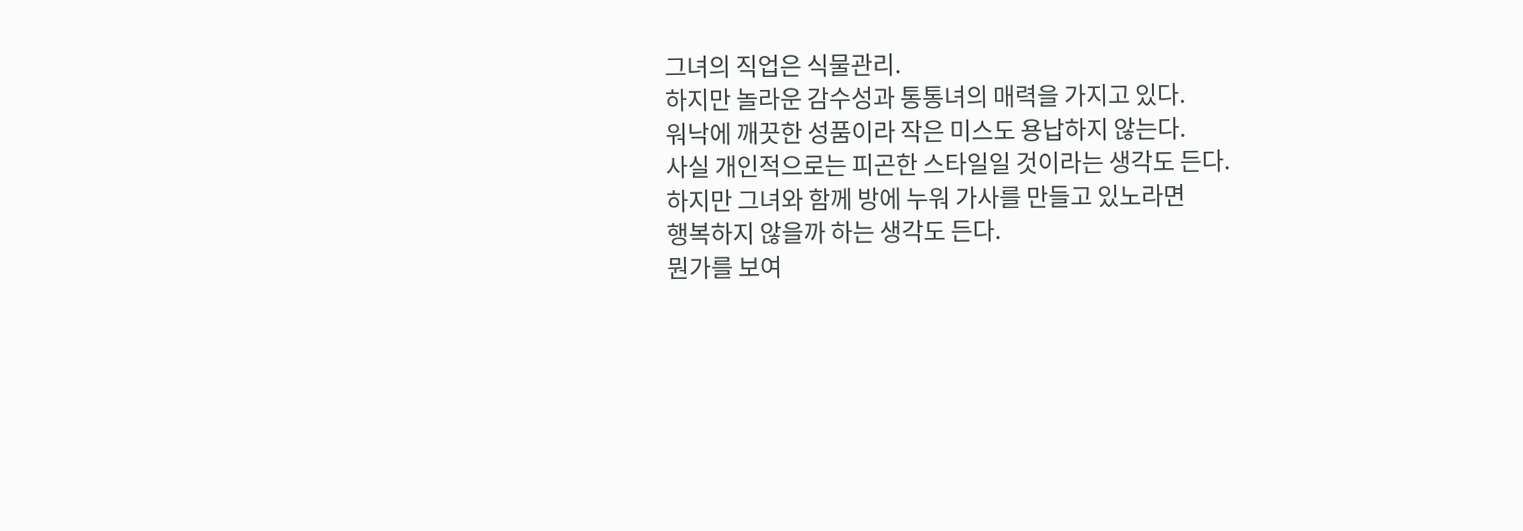그녀의 직업은 식물관리.
하지만 놀라운 감수성과 통통녀의 매력을 가지고 있다.
워낙에 깨끗한 성품이라 작은 미스도 용납하지 않는다.
사실 개인적으로는 피곤한 스타일일 것이라는 생각도 든다.
하지만 그녀와 함께 방에 누워 가사를 만들고 있노라면
행복하지 않을까 하는 생각도 든다.
뭔가를 보여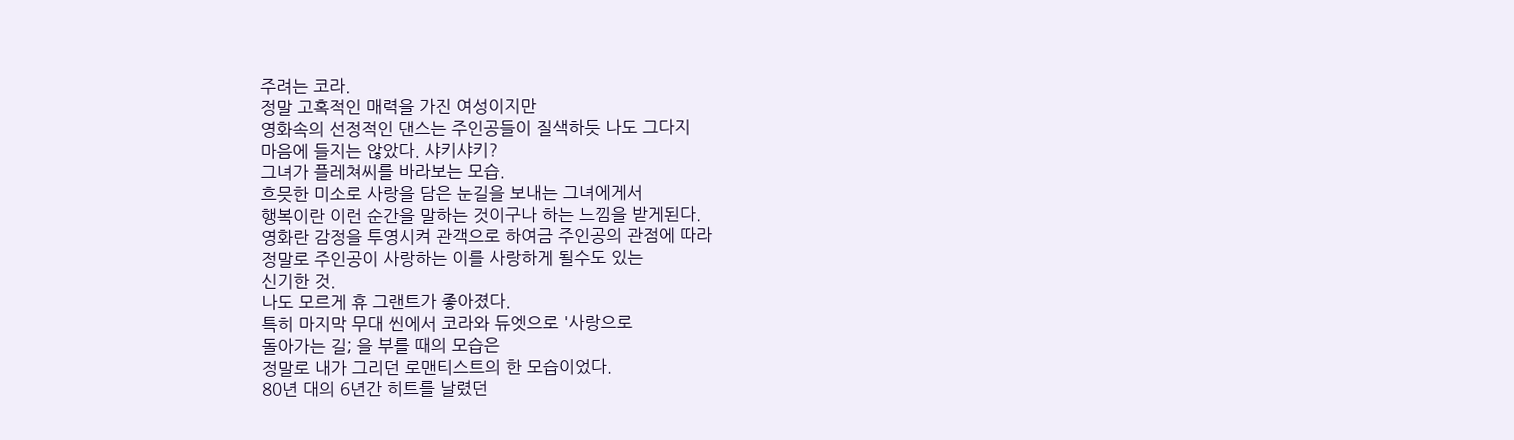주려는 코라.
정말 고혹적인 매력을 가진 여성이지만
영화속의 선정적인 댄스는 주인공들이 질색하듯 나도 그다지
마음에 들지는 않았다. 샤키샤키?
그녀가 플레쳐씨를 바라보는 모습.
흐믓한 미소로 사랑을 담은 눈길을 보내는 그녀에게서
행복이란 이런 순간을 말하는 것이구나 하는 느낌을 받게된다.
영화란 감정을 투영시켜 관객으로 하여금 주인공의 관점에 따라
정말로 주인공이 사랑하는 이를 사랑하게 될수도 있는
신기한 것.
나도 모르게 휴 그랜트가 좋아졌다.
특히 마지막 무대 씬에서 코라와 듀엣으로 '사랑으로
돌아가는 길; 을 부를 때의 모습은
정말로 내가 그리던 로맨티스트의 한 모습이었다.
80년 대의 6년간 히트를 날렸던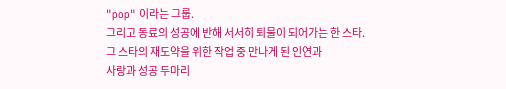"pop" 이라는 그룹.
그리고 동료의 성공에 반해 서서히 퇴물이 되어가는 한 스타.
그 스타의 재도약을 위한 작업 중 만나게 된 인연과
사랑과 성공 두마리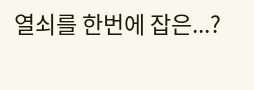열쇠를 한번에 잡은...?